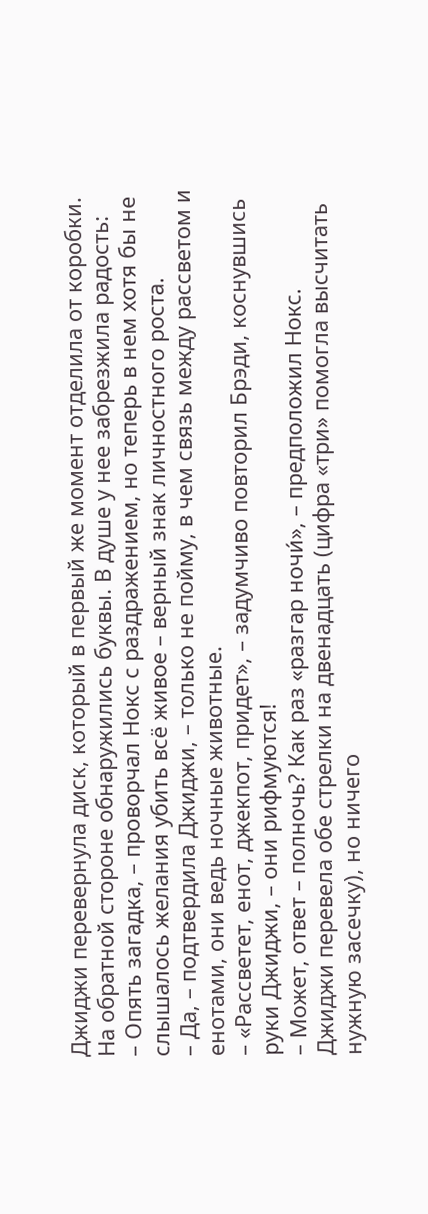Джиджи перевернула диск, который в первый же момент отделила от коробки. На обратной стороне обнаружились буквы. В душе у нее забрезжила радость:
– Опять загадка, – проворчал Нокс с раздражением, но теперь в нем хотя бы не слышалось желания убить всё живое – верный знак личностного роста.
– Да, – подтвердила Джиджи, – только не пойму, в чем связь между рассветом и енотами, они ведь ночные животные.
– «Рассветет, енот, джекпот, придет», – задумчиво повторил Брэди, коснувшись руки Джиджи, – они рифмуются!
– Может, ответ – полночь? Как раз «разгар ночи́», – предположил Нокс.
Джиджи перевела обе стрелки на двенадцать (цифра «три» помогла высчитать нужную засечку), но ничего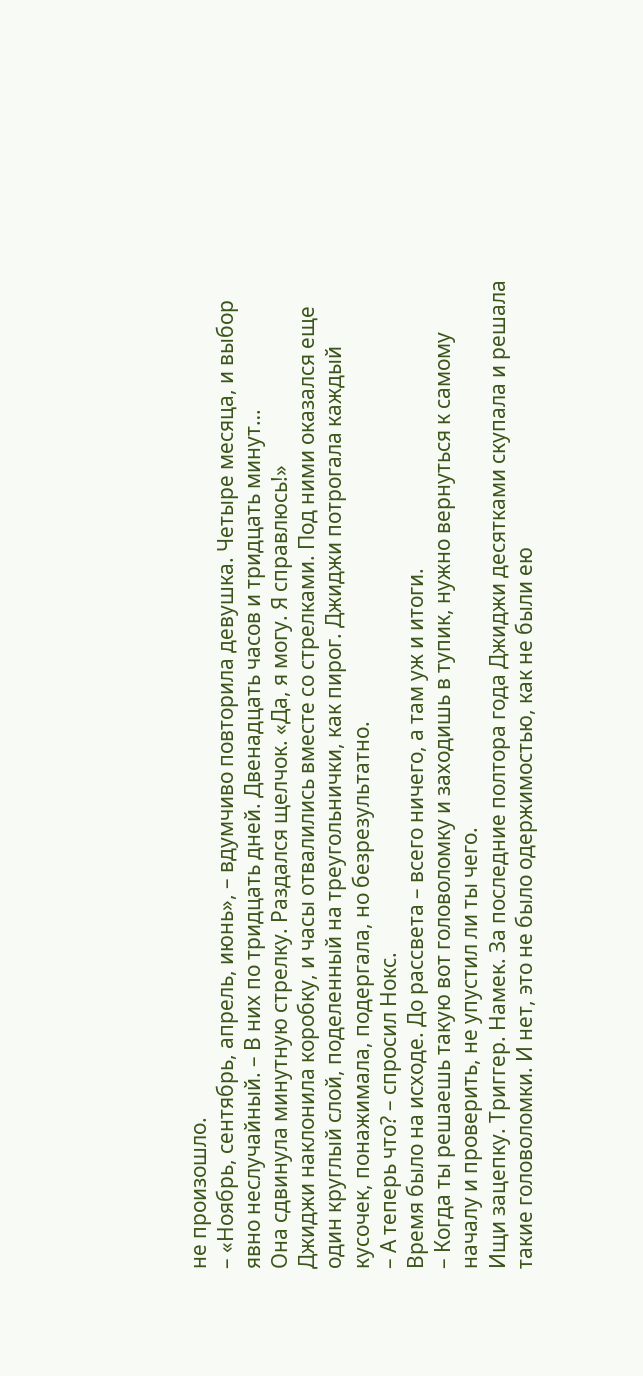не произошло.
– «Ноябрь, сентябрь, апрель, июнь», – вдумчиво повторила девушка. Четыре месяца, и выбор явно неслучайный. – В них по тридцать дней. Двенадцать часов и тридцать минут…
Она сдвинула минутную стрелку. Раздался щелчок. «Да, я могу. Я справлюсь!»
Джиджи наклонила коробку, и часы отвалились вместе со стрелками. Под ними оказался еще один круглый слой, поделенный на треугольнички, как пирог. Джиджи потрогала каждый кусочек, понажимала, подергала, но безрезультатно.
– А теперь что? – спросил Нокс.
Время было на исходе. До рассвета – всего ничего, а там уж и итоги.
– Когда ты решаешь такую вот головоломку и заходишь в тупик, нужно вернуться к самому началу и проверить, не упустил ли ты чего.
Ищи зацепку. Триггер. Намек. За последние полтора года Джиджи десятками скупала и решала такие головоломки. И нет, это не было одержимостью, как не были ею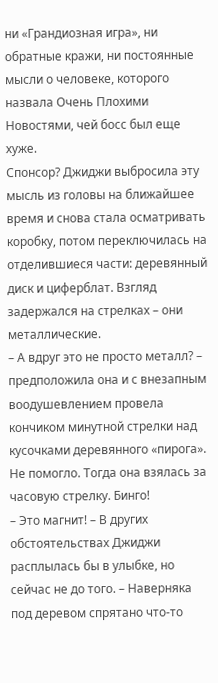ни «Грандиозная игра», ни обратные кражи, ни постоянные мысли о человеке, которого назвала Очень Плохими Новостями, чей босс был еще хуже.
Спонсор? Джиджи выбросила эту мысль из головы на ближайшее время и снова стала осматривать коробку, потом переключилась на отделившиеся части: деревянный диск и циферблат. Взгляд задержался на стрелках – они металлические.
– А вдруг это не просто металл? – предположила она и с внезапным воодушевлением провела кончиком минутной стрелки над кусочками деревянного «пирога». Не помогло. Тогда она взялась за часовую стрелку. Бинго!
– Это магнит! – В других обстоятельствах Джиджи расплылась бы в улыбке, но сейчас не до того. – Наверняка под деревом спрятано что-то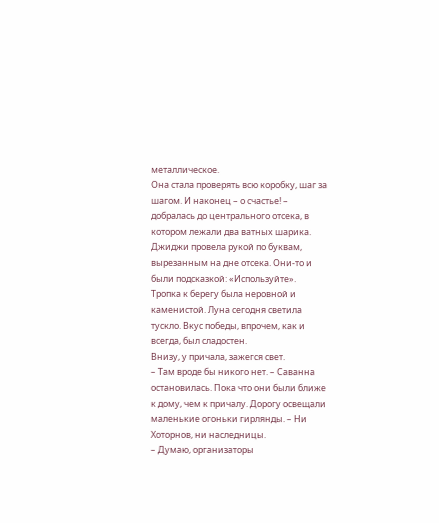металлическое.
Она стала проверять всю коробку, шаг за шагом. И наконец – о счастье! – добралась до центрального отсека, в котором лежали два ватных шарика.
Джиджи провела рукой по буквам, вырезанным на дне отсека. Они-то и были подсказкой: «Используйте».
Тропка к берегу была неровной и каменистой. Луна сегодня светила тускло. Вкус победы, впрочем, как и всегда, был сладостен.
Внизу, у причала, зажегся свет.
– Там вроде бы никого нет. – Саванна остановилась. Пока что они были ближе к дому, чем к причалу. Дорогу освещали маленькие огоньки гирлянды. – Ни Хоторнов, ни наследницы.
– Думаю, организаторы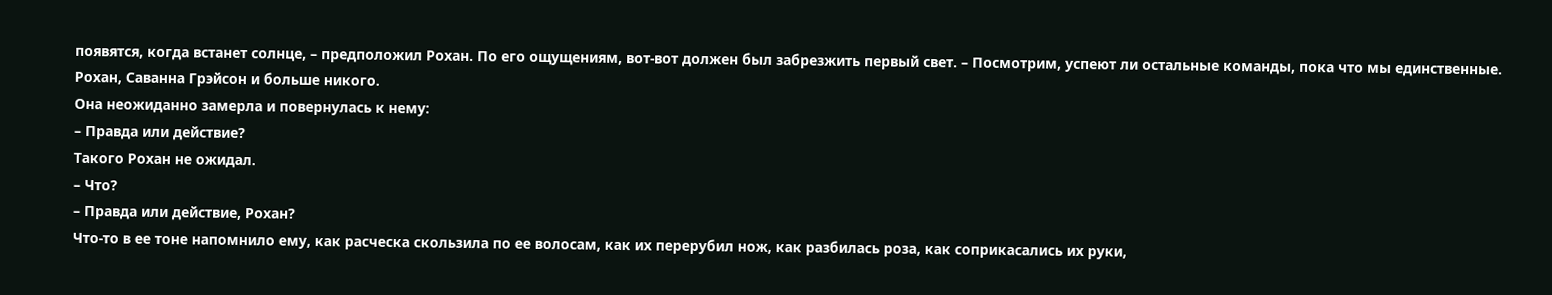появятся, когда встанет солнце, – предположил Рохан. По его ощущениям, вот-вот должен был забрезжить первый свет. – Посмотрим, успеют ли остальные команды, пока что мы единственные.
Рохан, Саванна Грэйсон и больше никого.
Она неожиданно замерла и повернулась к нему:
– Правда или действие?
Такого Рохан не ожидал.
– Что?
– Правда или действие, Рохан?
Что-то в ее тоне напомнило ему, как расческа скользила по ее волосам, как их перерубил нож, как разбилась роза, как соприкасались их руки,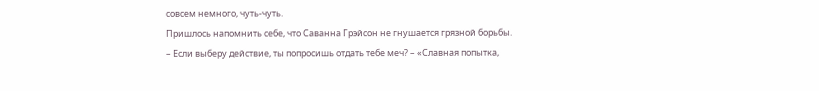совсем немного, чуть-чуть.
Пришлось напомнить себе, что Саванна Грэйсон не гнушается грязной борьбы.
– Если выберу действие, ты попросишь отдать тебе меч? – «Славная попытка,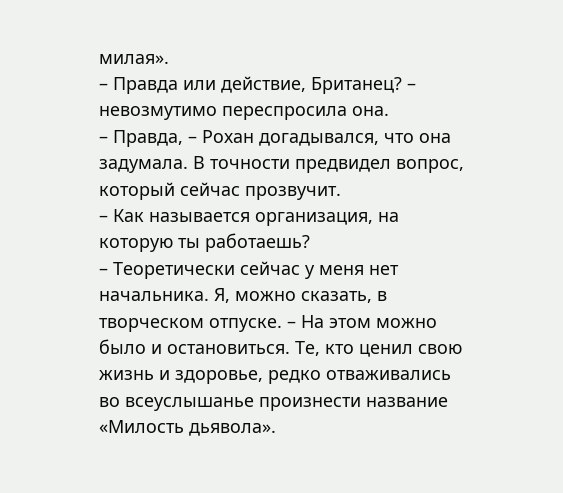милая».
– Правда или действие, Британец? – невозмутимо переспросила она.
– Правда, – Рохан догадывался, что она задумала. В точности предвидел вопрос, который сейчас прозвучит.
– Как называется организация, на которую ты работаешь?
– Теоретически сейчас у меня нет начальника. Я, можно сказать, в творческом отпуске. – На этом можно было и остановиться. Те, кто ценил свою жизнь и здоровье, редко отваживались во всеуслышанье произнести название «Милость дьявола».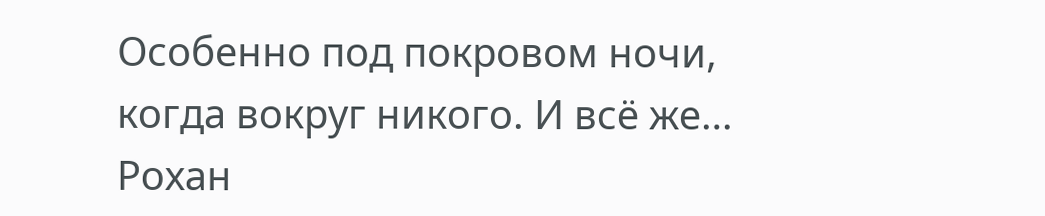Особенно под покровом ночи, когда вокруг никого. И всё же… Рохан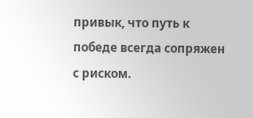привык, что путь к победе всегда сопряжен с риском.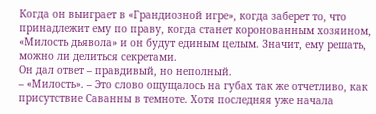Когда он выиграет в «Грандиозной игре», когда заберет то, что принадлежит ему по праву, когда станет коронованным хозяином, «Милость дьявола» и он будут единым целым. Значит, ему решать, можно ли делиться секретами.
Он дал ответ – правдивый, но неполный.
– «Милость». – Это слово ощущалось на губах так же отчетливо, как присутствие Саванны в темноте. Хотя последняя уже начала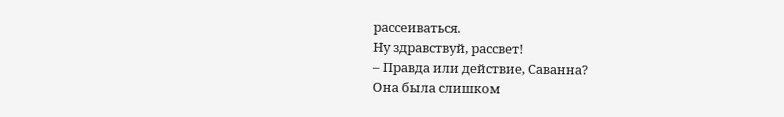рассеиваться.
Ну здравствуй, рассвет!
– Правда или действие, Саванна?
Она была слишком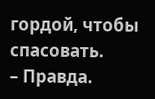гордой, чтобы спасовать.
– Правда.